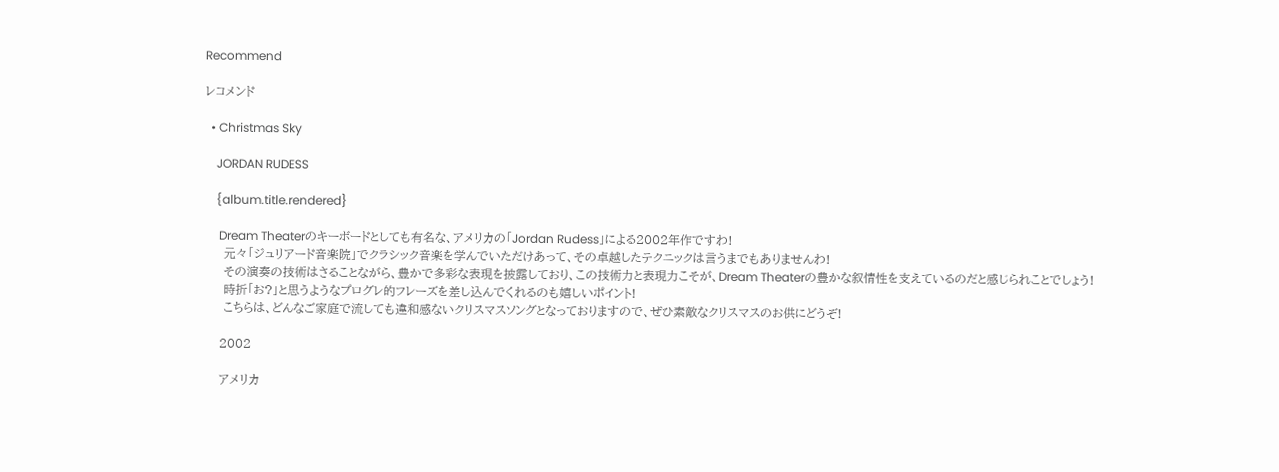Recommend

レコメンド

  • Christmas Sky

    JORDAN RUDESS

    {album.title.rendered}

     Dream Theaterのキーボードとしても有名な、アメリカの「Jordan Rudess」による2002年作ですわ!
     元々「ジュリアード音楽院」でクラシック音楽を学んでいただけあって、その卓越したテクニックは言うまでもありませんわ!
     その演奏の技術はさることながら、豊かで多彩な表現を披露しており、この技術力と表現力こそが、Dream Theaterの豊かな叙情性を支えているのだと感じられことでしょう!
     時折「お?」と思うようなプログレ的フレーズを差し込んでくれるのも嬉しいポイント!
     こちらは、どんなご家庭で流しても違和感ないクリスマスソングとなっておりますので、ぜひ素敵なクリスマスのお供にどうぞ!

    2002

    アメリカ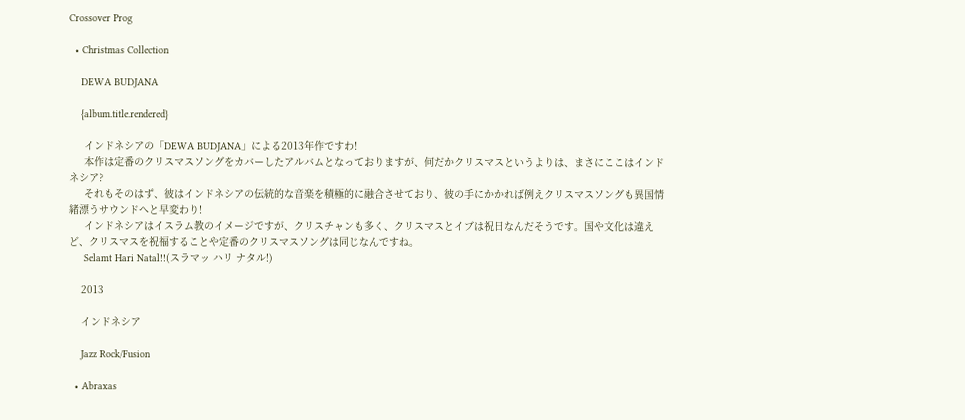Crossover Prog

  • Christmas Collection

    DEWA BUDJANA

    {album.title.rendered}

     インドネシアの「DEWA BUDJANA」による2013年作ですわ!
     本作は定番のクリスマスソングをカバーしたアルバムとなっておりますが、何だかクリスマスというよりは、まさにここはインドネシア?
     それもそのはず、彼はインドネシアの伝統的な音楽を積極的に融合させており、彼の手にかかれば例えクリスマスソングも異国情緒漂うサウンドへと早変わり!
     インドネシアはイスラム教のイメージですが、クリスチャンも多く、クリスマスとイブは祝日なんだそうです。国や文化は違えど、クリスマスを祝福することや定番のクリスマスソングは同じなんですね。
     Selamt Hari Natal!!(スラマッ ハリ ナタル!)

    2013

    インドネシア

    Jazz Rock/Fusion

  • Abraxas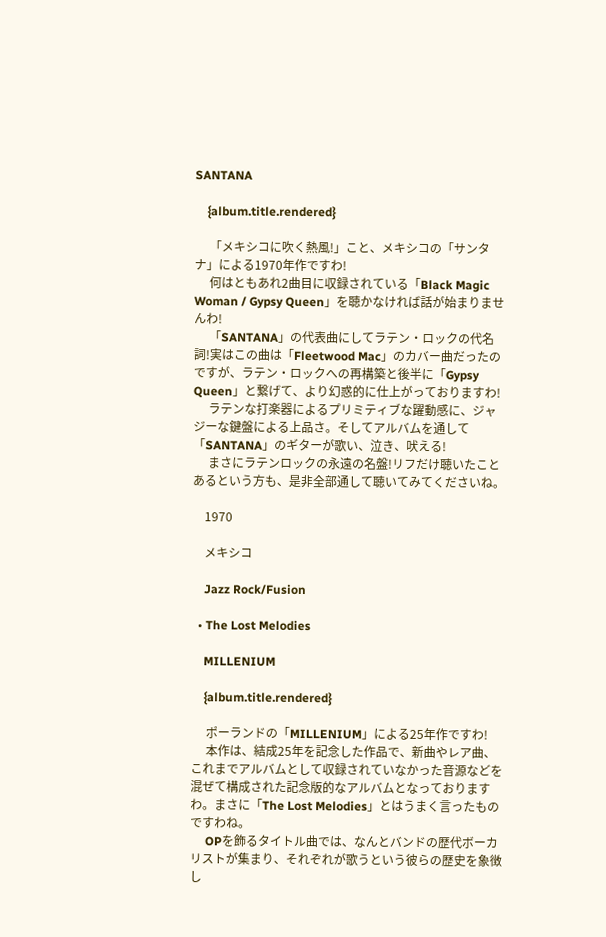SANTANA

    {album.title.rendered}

     「メキシコに吹く熱風!」こと、メキシコの「サンタナ」による1970年作ですわ!
     何はともあれ2曲目に収録されている「Black Magic Woman / Gypsy Queen」を聴かなければ話が始まりませんわ!
     「SANTANA」の代表曲にしてラテン・ロックの代名詞!実はこの曲は「Fleetwood Mac」のカバー曲だったのですが、ラテン・ロックへの再構築と後半に「Gypsy Queen」と繋げて、より幻惑的に仕上がっておりますわ!
     ラテンな打楽器によるプリミティブな躍動感に、ジャジーな鍵盤による上品さ。そしてアルバムを通して「SANTANA」のギターが歌い、泣き、吠える!
     まさにラテンロックの永遠の名盤!リフだけ聴いたことあるという方も、是非全部通して聴いてみてくださいね。

    1970

    メキシコ

    Jazz Rock/Fusion

  • The Lost Melodies

    MILLENIUM

    {album.title.rendered}

     ポーランドの「MILLENIUM」による25年作ですわ!
     本作は、結成25年を記念した作品で、新曲やレア曲、これまでアルバムとして収録されていなかった音源などを混ぜて構成された記念版的なアルバムとなっておりますわ。まさに「The Lost Melodies」とはうまく言ったものですわね。
     OPを飾るタイトル曲では、なんとバンドの歴代ボーカリストが集まり、それぞれが歌うという彼らの歴史を象徴し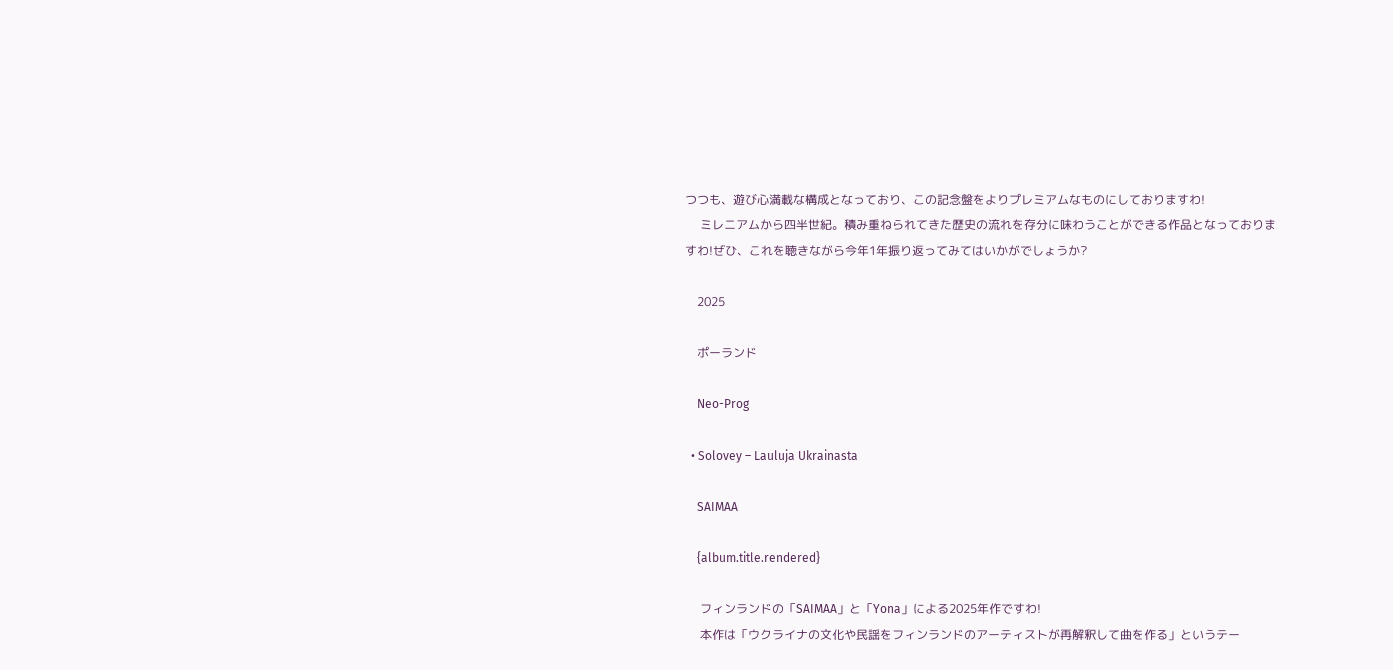つつも、遊び心満載な構成となっており、この記念盤をよりプレミアムなものにしておりますわ!
     ミレニアムから四半世紀。積み重ねられてきた歴史の流れを存分に味わうことができる作品となっておりますわ!ぜひ、これを聴きながら今年1年振り返ってみてはいかがでしょうか?

    2025

    ポーランド

    Neo-Prog

  • Solovey – Lauluja Ukrainasta

    SAIMAA

    {album.title.rendered}

     フィンランドの「SAIMAA」と「Yona」による2025年作ですわ!
     本作は「ウクライナの文化や民謡をフィンランドのアーティストが再解釈して曲を作る」というテー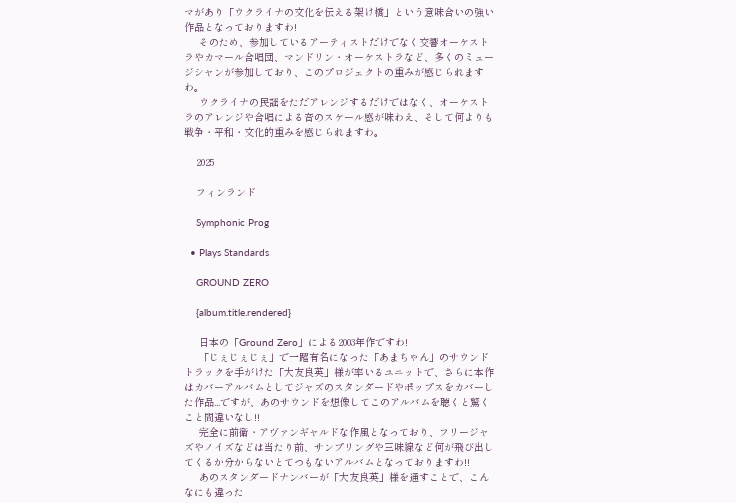マがあり「ウクライナの文化を伝える架け橋」という意味合いの強い作品となっておりますわ!
     そのため、参加しているアーティストだけでなく交響オーケストラやカマール合唱団、マンドリン・オーケストラなど、多くのミュージシャンが参加しており、このプロジェクトの重みが感じられますわ。
     ウクライナの民謡をただアレンジするだけではなく、オーケストラのアレンジや合唱による音のスケール感が味わえ、そして何よりも戦争・平和・文化的重みを感じられますわ。

    2025

    フィンランド

    Symphonic Prog

  • Plays Standards

    GROUND ZERO

    {album.title.rendered}

     日本の「Ground Zero」による2003年作ですわ!
     「じぇじぇじぇ」で一躍有名になった「あまちゃん」のサウンドトラックを手がけた「大友良英」様が率いるユニットで、さらに本作はカバーアルバムとしてジャズのスタンダードやポップスをカバーした作品...ですが、あのサウンドを想像してこのアルバムを聴くと驚くこと間違いなし!!
     完全に前衛・アヴァンギャルドな作風となっており、フリージャズやノイズなどは当たり前、サンプリングや三味線など何が飛び出してくるか分からないとてつもないアルバムとなっておりますわ!!
     あのスタンダードナンバーが「大友良英」様を通すことで、こんなにも違った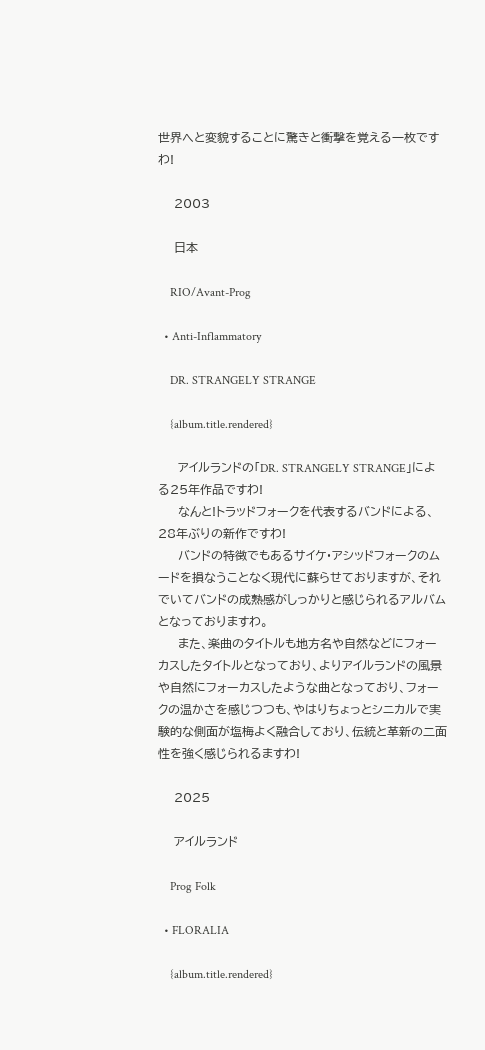世界へと変貌することに驚きと衝撃を覚える一枚ですわ!

    2003

    日本

    RIO/Avant-Prog

  • Anti-Inflammatory

    DR. STRANGELY STRANGE

    {album.title.rendered}

     アイルランドの「DR. STRANGELY STRANGE」による25年作品ですわ!
     なんと!トラッドフォークを代表するバンドによる、28年ぶりの新作ですわ!
     バンドの特徴でもあるサイケ・アシッドフォークのムードを損なうことなく現代に蘇らせておりますが、それでいてバンドの成熟感がしっかりと感じられるアルバムとなっておりますわ。
     また、楽曲のタイトルも地方名や自然などにフォーカスしたタイトルとなっており、よりアイルランドの風景や自然にフォーカスしたような曲となっており、フォークの温かさを感じつつも、やはりちょっとシニカルで実験的な側面が塩梅よく融合しており、伝統と革新の二面性を強く感じられるますわ!

    2025

    アイルランド

    Prog Folk

  • FLORALIA

    {album.title.rendered}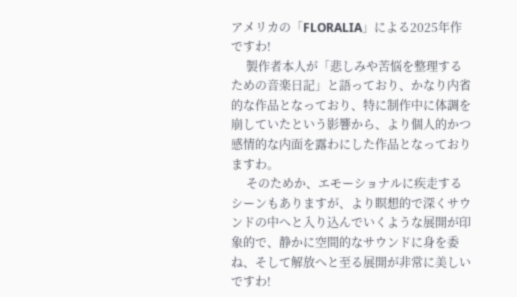アメリカの「FLORALIA」による2025年作ですわ!
     製作者本人が「悲しみや苦悩を整理するための音楽日記」と語っており、かなり内省的な作品となっており、特に制作中に体調を崩していたという影響から、より個人的かつ感情的な内面を露わにした作品となっておりますわ。
     そのためか、エモーショナルに疾走するシーンもありますが、より瞑想的で深くサウンドの中へと入り込んでいくような展開が印象的で、静かに空間的なサウンドに身を委ね、そして解放へと至る展開が非常に美しいですわ!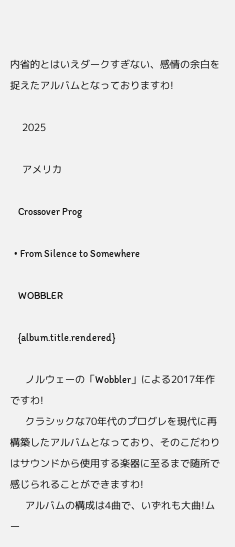内省的とはいえダークすぎない、感情の余白を捉えたアルバムとなっておりますわ!

    2025

    アメリカ

    Crossover Prog

  • From Silence to Somewhere

    WOBBLER

    {album.title.rendered}

     ノルウェーの「Wobbler」による2017年作ですわ!
     クラシックな70年代のプログレを現代に再構築したアルバムとなっており、そのこだわりはサウンドから使用する楽器に至るまで随所で感じられることができますわ!
     アルバムの構成は4曲で、いずれも大曲!ムー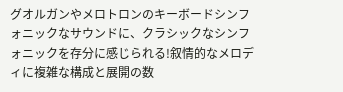グオルガンやメロトロンのキーボードシンフォニックなサウンドに、クラシックなシンフォニックを存分に感じられる!叙情的なメロディに複雑な構成と展開の数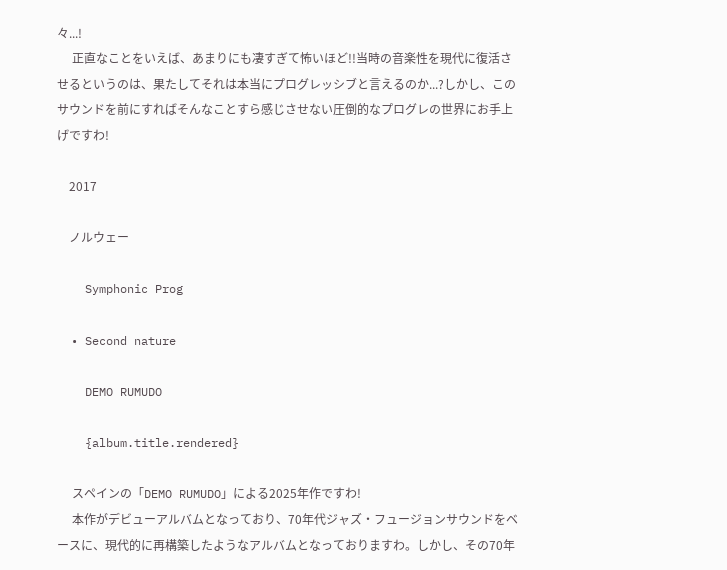々...!
     正直なことをいえば、あまりにも凄すぎて怖いほど!!当時の音楽性を現代に復活させるというのは、果たしてそれは本当にプログレッシブと言えるのか...?しかし、このサウンドを前にすればそんなことすら感じさせない圧倒的なプログレの世界にお手上げですわ!

    2017

    ノルウェー

    Symphonic Prog

  • Second nature

    DEMO RUMUDO

    {album.title.rendered}

     スペインの「DEMO RUMUDO」による2025年作ですわ!
     本作がデビューアルバムとなっており、70年代ジャズ・フュージョンサウンドをベースに、現代的に再構築したようなアルバムとなっておりますわ。しかし、その70年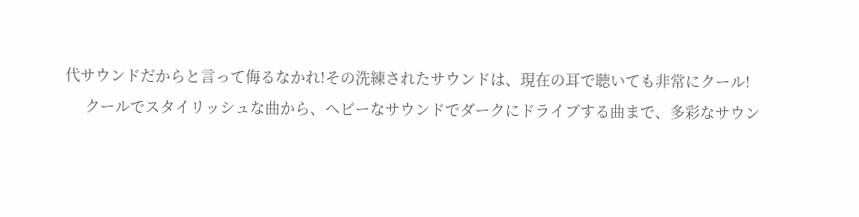代サウンドだからと言って侮るなかれ!その洗練されたサウンドは、現在の耳で聴いても非常にクール!
     クールでスタイリッシュな曲から、ヘビーなサウンドでダークにドライブする曲まで、多彩なサウン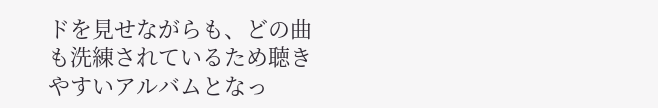ドを見せながらも、どの曲も洗練されているため聴きやすいアルバムとなっ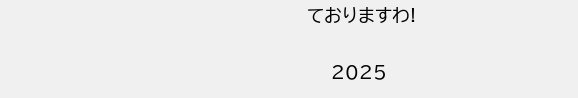ておりますわ!

    2025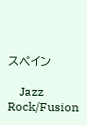スペイン

    Jazz Rock/Fusion